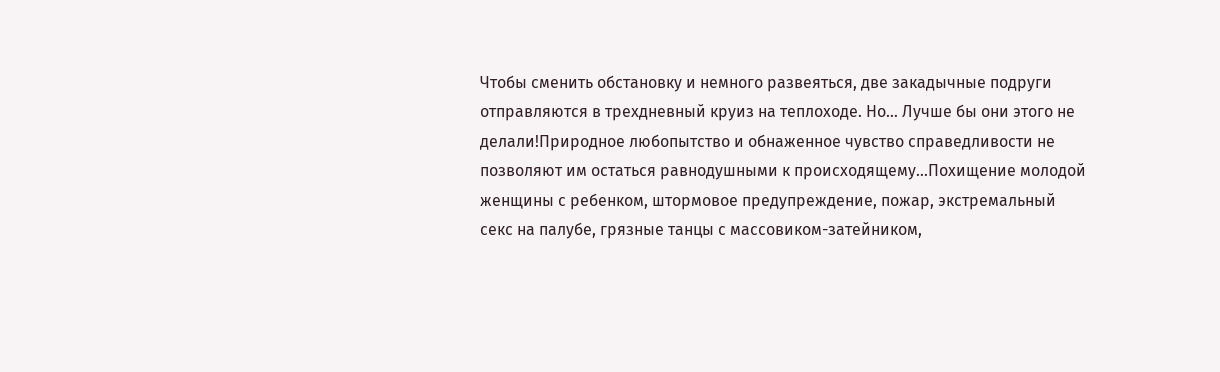Чтобы сменить обстановку и немного развеяться, две закадычные подруги отправляются в трехдневный круиз на теплоходе. Но… Лучше бы они этого не делали!Природное любопытство и обнаженное чувство справедливости не позволяют им остаться равнодушными к происходящему…Похищение молодой женщины с ребенком, штормовое предупреждение, пожар, экстремальный секс на палубе, грязные танцы с массовиком-затейником,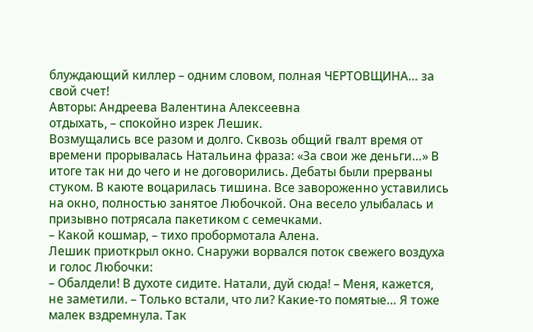блуждающий киллер – одним словом, полная ЧЕРТОВЩИНА… за свой счет!
Авторы: Андреева Валентина Алексеевна
отдыхать, – спокойно изрек Лешик.
Возмущались все разом и долго. Сквозь общий гвалт время от времени прорывалась Натальина фраза: «За свои же деньги…» В итоге так ни до чего и не договорились. Дебаты были прерваны стуком. В каюте воцарилась тишина. Все завороженно уставились на окно, полностью занятое Любочкой. Она весело улыбалась и призывно потрясала пакетиком с семечками.
– Какой кошмар, – тихо пробормотала Алена.
Лешик приоткрыл окно. Снаружи ворвался поток свежего воздуха и голос Любочки:
– Обалдели! В духоте сидите. Натали, дуй сюда! – Меня, кажется, не заметили. – Только встали, что ли? Какие-то помятые… Я тоже малек вздремнула. Так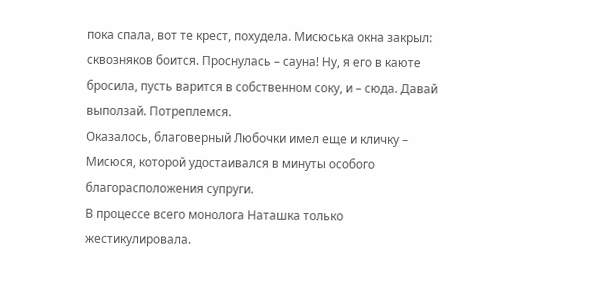пока спала, вот те крест, похудела. Мисюська окна закрыл: сквозняков боится. Проснулась – сауна! Ну, я его в каюте бросила, пусть варится в собственном соку, и – сюда. Давай выползай. Потреплемся.
Оказалось, благоверный Любочки имел еще и кличку – Мисюся, которой удостаивался в минуты особого благорасположения супруги.
В процессе всего монолога Наташка только жестикулировала.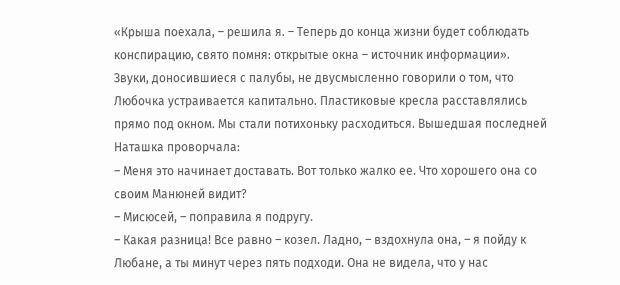«Крыша поехала, – решила я. – Теперь до конца жизни будет соблюдать конспирацию, свято помня: открытые окна – источник информации».
Звуки, доносившиеся с палубы, не двусмысленно говорили о том, что Любочка устраивается капитально. Пластиковые кресла расставлялись прямо под окном. Мы стали потихоньку расходиться. Вышедшая последней Наташка проворчала:
– Меня это начинает доставать. Вот только жалко ее. Что хорошего она со своим Манюней видит?
– Мисюсей, – поправила я подругу.
– Какая разница! Все равно – козел. Ладно, – вздохнула она, – я пойду к Любане, а ты минут через пять подходи. Она не видела, что у нас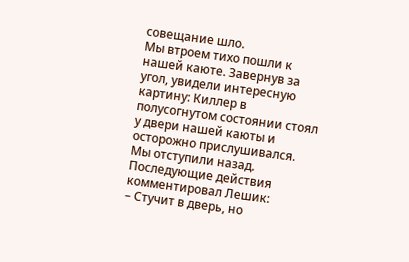совещание шло.
Мы втроем тихо пошли к нашей каюте. Завернув за угол, увидели интересную картину: Киллер в полусогнутом состоянии стоял у двери нашей каюты и осторожно прислушивался. Мы отступили назад. Последующие действия комментировал Лешик:
– Стучит в дверь, но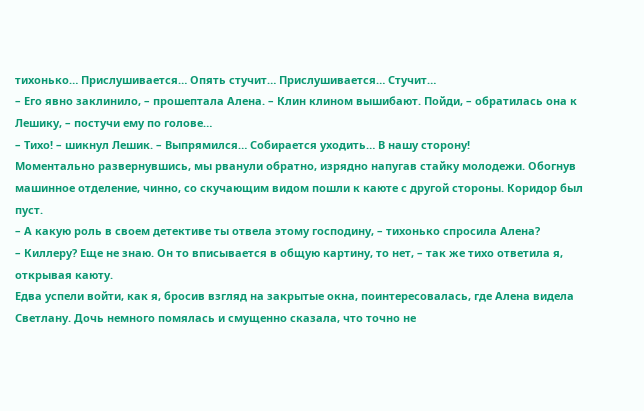тихонько… Прислушивается… Опять стучит… Прислушивается… Стучит…
– Его явно заклинило, – прошептала Алена. – Клин клином вышибают. Пойди, – обратилась она к Лешику, – постучи ему по голове…
– Тихо! – шикнул Лешик. – Выпрямился… Собирается уходить… В нашу сторону!
Моментально развернувшись, мы рванули обратно, изрядно напугав стайку молодежи. Обогнув машинное отделение, чинно, со скучающим видом пошли к каюте с другой стороны. Коридор был пуст.
– А какую роль в своем детективе ты отвела этому господину, – тихонько спросила Алена?
– Киллеру? Еще не знаю. Он то вписывается в общую картину, то нет, – так же тихо ответила я, открывая каюту.
Едва успели войти, как я, бросив взгляд на закрытые окна, поинтересовалась, где Алена видела Светлану. Дочь немного помялась и смущенно сказала, что точно не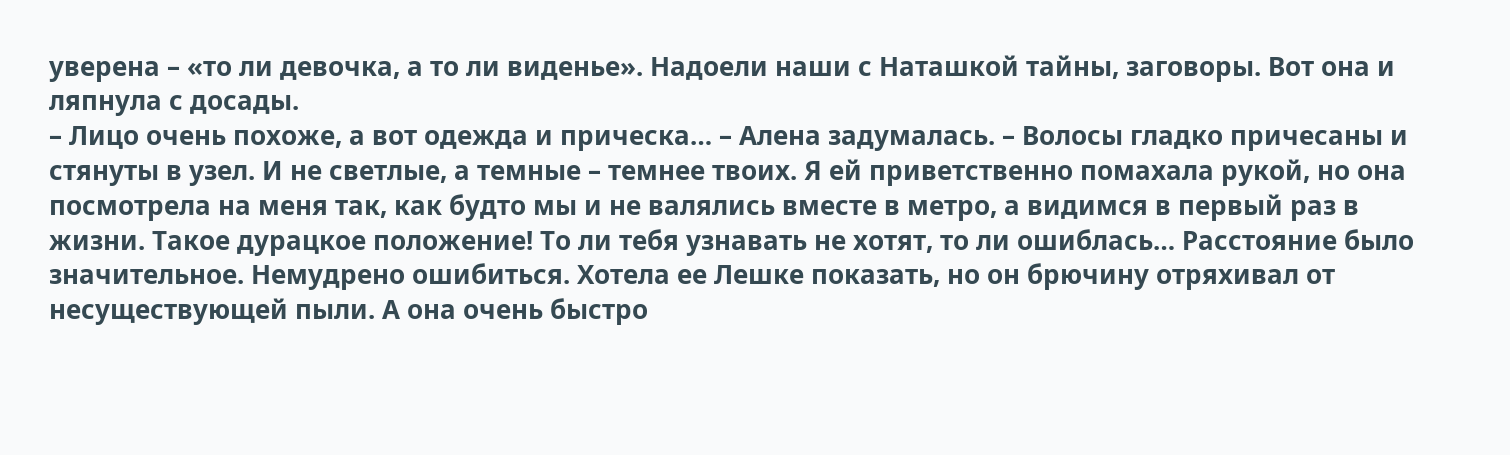уверена – «то ли девочка, а то ли виденье». Надоели наши с Наташкой тайны, заговоры. Вот она и ляпнула с досады.
– Лицо очень похоже, а вот одежда и прическа… – Алена задумалась. – Волосы гладко причесаны и стянуты в узел. И не светлые, а темные – темнее твоих. Я ей приветственно помахала рукой, но она посмотрела на меня так, как будто мы и не валялись вместе в метро, а видимся в первый раз в жизни. Такое дурацкое положение! То ли тебя узнавать не хотят, то ли ошиблась… Расстояние было значительное. Немудрено ошибиться. Хотела ее Лешке показать, но он брючину отряхивал от несуществующей пыли. А она очень быстро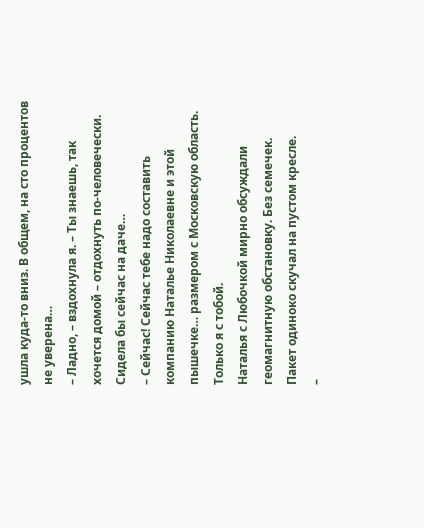ушла куда-то вниз. В общем, на сто процентов не уверена…
– Ладно, – вздохнула я. – Ты знаешь, так хочется домой – отдохнуть по-человечески. Сидела бы сейчас на даче…
– Сейчас! Сейчас тебе надо составить компанию Наталье Николаевне и этой пышечке… размером с Московскую область. Только я с тобой.
Наталья с Любочкой мирно обсуждали геомагнитную обстановку. Без семечек. Пакет одиноко скучал на пустом кресле.
–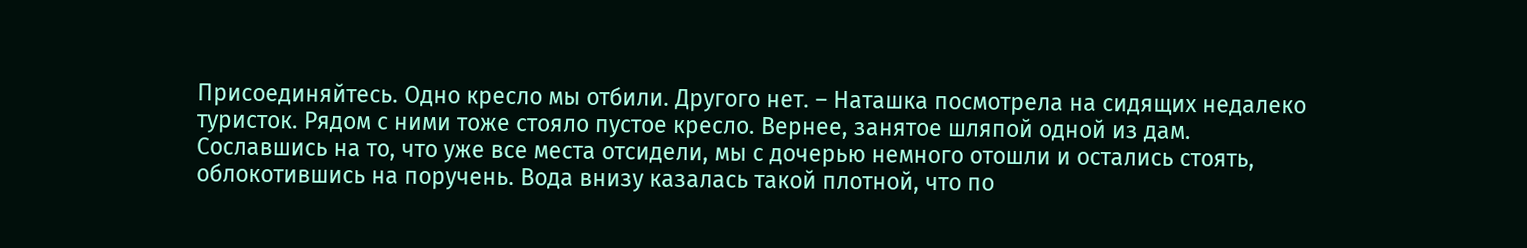Присоединяйтесь. Одно кресло мы отбили. Другого нет. – Наташка посмотрела на сидящих недалеко туристок. Рядом с ними тоже стояло пустое кресло. Вернее, занятое шляпой одной из дам. Сославшись на то, что уже все места отсидели, мы с дочерью немного отошли и остались стоять, облокотившись на поручень. Вода внизу казалась такой плотной, что по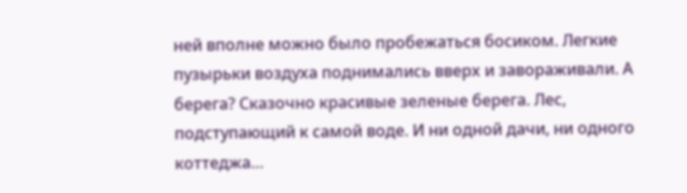ней вполне можно было пробежаться босиком. Легкие пузырьки воздуха поднимались вверх и завораживали. А берега? Сказочно красивые зеленые берега. Лес, подступающий к самой воде. И ни одной дачи, ни одного коттеджа…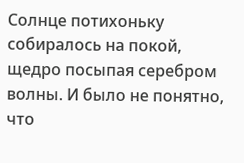Солнце потихоньку собиралось на покой, щедро посыпая серебром волны. И было не понятно, что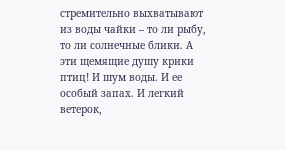стремительно выхватывают из воды чайки – то ли рыбу, то ли солнечные блики. А эти щемящие душу крики птиц! И шум воды. И ее особый запах. И легкий ветерок,